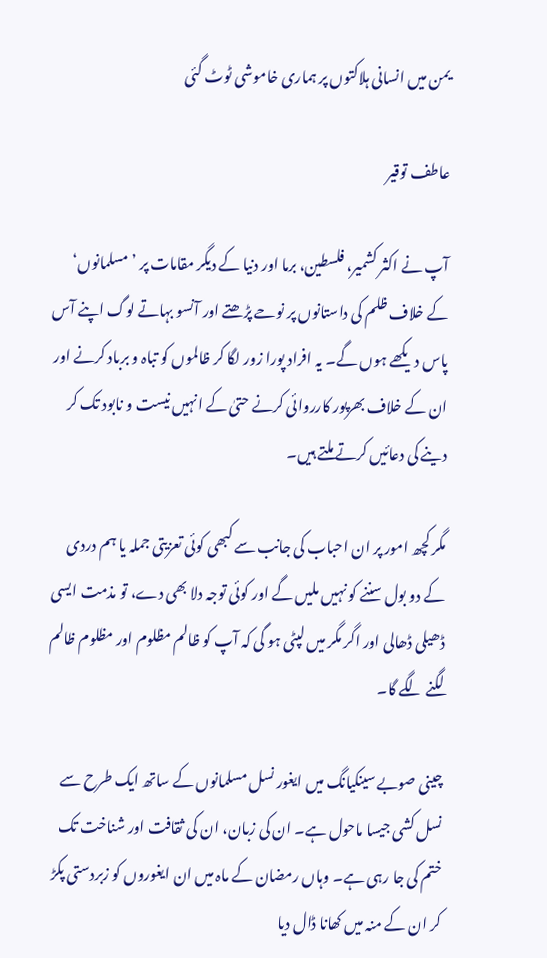یمن میں انسانی ہلاکتوں پر ہماری خاموشی ٹوٹ گئی

عاطف توقیر

آپ نے اکثر کشمیر، فلسطین، برما اور دنیا کے دیگر مقامات پر ’مسلمانوں‘ کے خلاف ظلم کی داستانوں پر نوحے پڑھتے اور آنسو بہاتے لوگ اپنے آس پاس دیکھے ہوں گے۔ یہ افراد پورا زور لگا کر ظالموں کو تباہ و برباد کرنے اور ان کے خلاف بھرپور کارروائی کرنے حتیٰ کے انہیں نیست و نابود تک کر دینے کی دعائیں کرتے ملتے ہیں۔

مگر کچھ امور پر ان احباب کی جانب سے کبھی کوئی تعزیتی جملہ یا ہم دردی کے دو بول سننے کو نہیں ملیں گے اور کوئی توجہ دلا بھی دے، تو مذمت ایسی ڈھیلی ڈھالی اور اگر مگر میں لپٹی ہو گی کہ آپ کو ظالم مظلوم اور مظلوم ظالم لگنے لگے گا۔

چینی صوبے سینکیانگ میں ایغور نسل مسلمانوں کے ساتھ ایک طرح سے نسل کشی جیسا ماحول ہے۔ ان کی زبان، ان کی ثقافت اور شناخت تک ختم کی جا رہی ہے۔ وہاں رمضان کے ماہ میں ان ایغوروں کو زبردستی پکڑ کر ان کے منہ میں کھانا ڈال دیا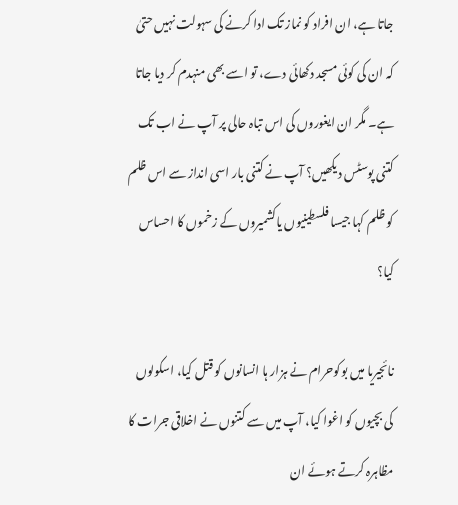جاتا ہے، ان افراد کو نماز تک ادا کرنے کی سہولت نہیں حتیٰ کہ ان کی کوئی مسجد دکھائی دے، تو اسے بھی منہدم کر دیا جاتا ہے۔ مگر ان ایغوروں کی اس تباہ حالی پر آپ نے اب تک کتنی پوسٹس دیکھیں؟ آپ نے کتنی بار اسی انداز سے اس ظلم کو ظلم کہا جیسا فلسطینیوں یاکشمیروں کے زخموں کا احساس کیا؟

نائجیریا میں بوکوحرام نے ہزار ہا انسانوں کو قتل کیا، اسکولوں کی بچیوں کو اغوا کیا، آپ میں سے کتنوں نے اخلاقی جرات کا مظاہرہ کرتے ہوئے ان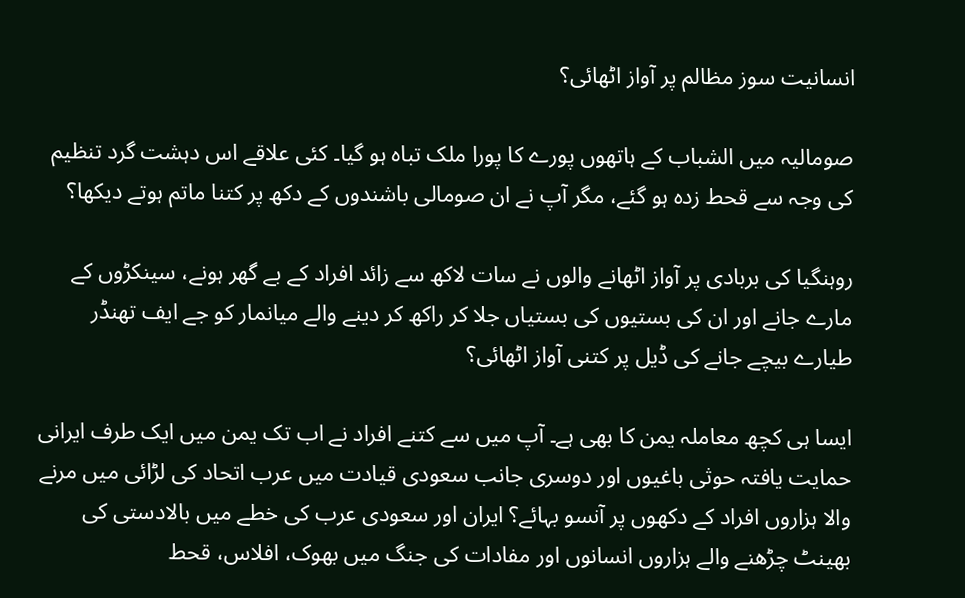انسانیت سوز مظالم پر آواز اٹھائی؟

صومالیہ میں الشباب کے ہاتھوں پورے کا پورا ملک تباہ ہو گیا۔ کئی علاقے اس دہشت گرد تنظیم کی وجہ سے قحط زدہ ہو گئے، مگر آپ نے ان صومالی باشندوں کے دکھ پر کتنا ماتم ہوتے دیکھا؟

روہنگیا کی بربادی پر آواز اٹھانے والوں نے سات لاکھ سے زائد افراد کے بے گھر ہونے، سینکڑوں کے مارے جانے اور ان کی بستیوں کی بستیاں جلا کر راکھ کر دینے والے میانمار کو جے ایف تھنڈر طیارے بیچے جانے کی ڈیل پر کتنی آواز اٹھائی؟

ایسا ہی کچھ معاملہ یمن کا بھی ہے۔ آپ میں سے کتنے افراد نے اب تک یمن میں ایک طرف ایرانی حمایت یافتہ حوثی باغیوں اور دوسری جانب سعودی قیادت میں عرب اتحاد کی لڑائی میں مرنے والا ہزاروں افراد کے دکھوں پر آنسو بہائے؟ ایران اور سعودی عرب کی خطے میں بالادستی کی بھینٹ چڑھنے والے ہزاروں انسانوں اور مفادات کی جنگ میں بھوک، افلاس، قحط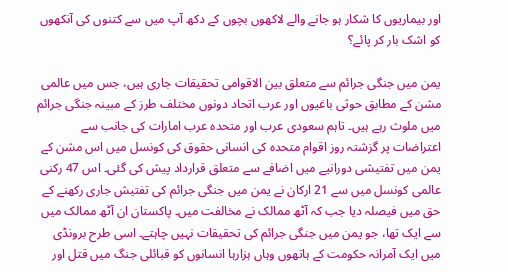اور بیماریوں کا شکار ہو جانے والے لاکھوں بچوں کے دکھ آپ میں سے کتنوں کی آنکھوں کو اشک بار کر پائے؟

یمن میں جنگی جرائم سے متعلق بین الاقوامی تحقیقات جاری ہیں، جس میں عالمی مشن کے مطابق حوثی باغیوں اور عرب اتحاد دونوں مختلف طرز کے مبینہ جنگی جرائم میں ملوث رہے ہیں۔ تاہم سعودی عرب اور متحدہ عرب امارات کی جانب سے اعتراضات پر گزشتہ روز اقوام متحدہ کی انسانی حقوق کی کونسل میں اس مشن کے یمن میں تفتیشی دورانیے میں اضافے سے متعلق قرارداد پیش کی گئی۔ اس 47 رکنی عالمی کونسل میں سے 21 ارکان نے یمن میں جنگی جرائم کی تفتیش جاری رکھنے کے حق میں فیصلہ دیا جب کہ آٹھ ممالک نے مخالفت میں۔ پاکستان ان آٹھ ممالک میں سے ایک تھا، جو یمن میں جنگی جرائم کی تحقیقات نہیں چاہتے۔ اسی طرح برونڈی میں ایک آمرانہ حکومت کے ہاتھوں وہاں ہزارہا انسانوں کو قبائلی جنگ میں قتل اور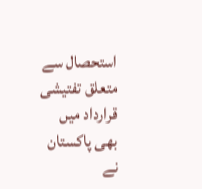استحصال سے متعلق تفتیشی قرارداد میں بھی پاکستان نے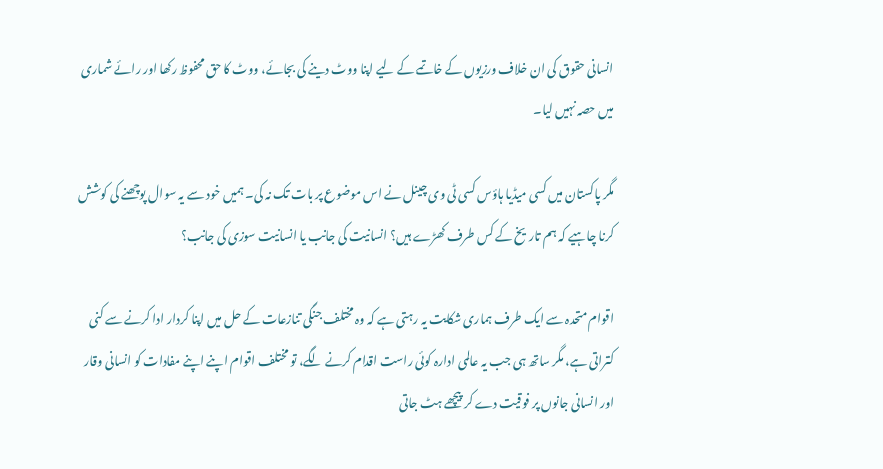انسانی حقوق کی ان خلاف ورزیوں کے خاتمے کے لیے اپنا ووٹ دینے کی بجائے، ووٹ کا حق محفوظ رکھا اور رائے شماری میں حصہ نہیں لیا۔

مگر پاکستان میں کسی میڈیا ہاؤس کسی ٹی وی چینل نے اس موضوع پر بات تک نہ کی۔ ہمیں خود سے یہ سوال پوچھنے کی کوشش کرنا چاہیے کہ ہم تاریخ کے کس طرف کھڑے ہیں؟ انسانیت کی جانب یا انسانیت سوزی کی جانب؟

اقوام متحدہ سے ایک طرف ہماری شکایت یہ رہتی ہے کہ وہ مختلف جنگی تنازعات کے حل میں اپنا کردار ادا کرنے سے کنی کتراتی ہے، مگر ساتھ ہی جب یہ عالمی ادارہ کوئی راست اقدام کرنے لگے، تو مختلف اقوام اپنے اپنے مفادات کو انسانی وقار اور انسانی جانوں پر فوقیت دے کر پیچھے ہٹ جاتی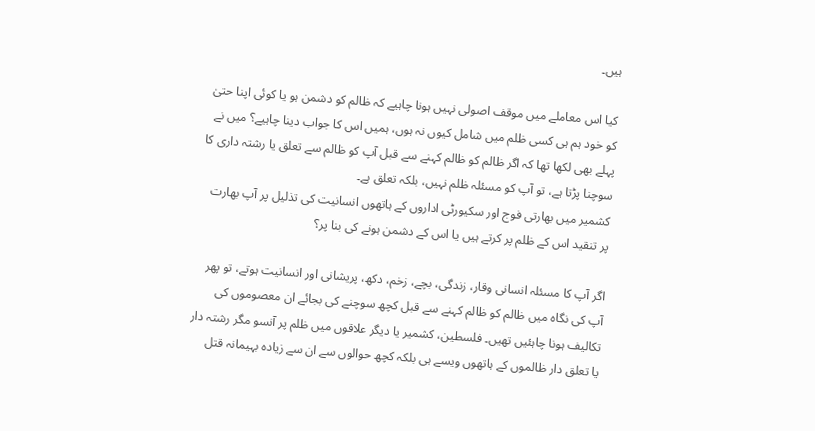ہیں۔

کیا اس معاملے میں موقف اصولی نہیں ہونا چاہیے کہ ظالم کو دشمن ہو یا کوئی اپنا حتیٰ کو خود ہم ہی کسی ظلم میں شامل کیوں نہ ہوں، ہمیں اس کا جواب دینا چاہیے؟ میں نے پہلے بھی لکھا تھا کہ اگر ظالم کو ظالم کہنے سے قبل آپ کو ظالم سے تعلق یا رشتہ داری کا سوچنا پڑتا ہے، تو آپ کو مسئلہ ظلم نہیں، بلکہ تعلق ہے۔
کشمیر میں بھارتی فوج اور سکیورٹی اداروں کے ہاتھوں انسانیت کی تذلیل پر آپ بھارت پر تنقید اس کے ظلم پر کرتے ہیں یا اس کے دشمن ہونے کی بنا پر؟

اگر آپ کا مسئلہ انسانی وقار، زندگی، بچے، زخم، دکھ، پریشانی اور انسانیت ہوتے، تو پھر آپ کی نگاہ میں ظالم کو ظالم کہنے سے قبل کچھ سوچنے کی بجائے ان معصوموں کی تکالیف ہونا چاہئیں تھیں۔ فلسطین، کشمیر یا دیگر علاقوں میں ظلم پر آنسو مگر رشتہ دار یا تعلق دار ظالموں کے ہاتھوں ویسے ہی بلکہ کچھ حوالوں سے ان سے زیادہ بہیمانہ قتل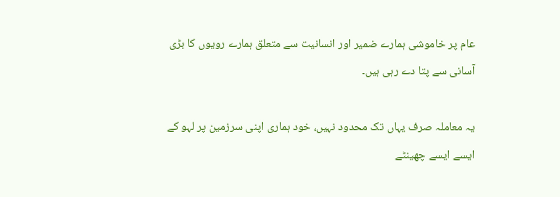عام پر خاموشی ہمارے ضمیر اور انسانیت سے متعلق ہمارے رویوں کا بڑی آسانی سے پتا دے رہی ہیں۔

یہ معاملہ صرف یہاں تک محدود نہیں، خود ہماری اپنی سرزمین پر لہو کے ایسے ایسے چھینٹے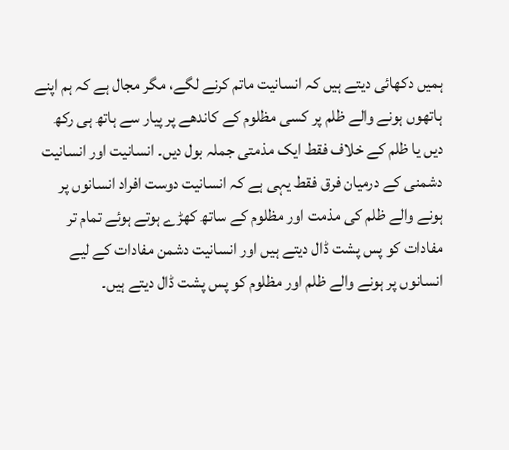ہمیں دکھائی دیتے ہیں کہ انسانیت ماتم کرنے لگے، مگر مجال ہے کہ ہم اپنے ہاتھوں ہونے والے ظلم پر کسی مظلوم کے کاندھے پر پیار سے ہاتھ ہی رکھ دیں یا ظلم کے خلاف فقط ایک مذمتی جملہ بول دیں۔ انسانیت اور انسانیت دشمنی کے درمیان فرق فقط یہی ہے کہ انسانیت دوست افراد انسانوں پر ہونے والے ظلم کی مذمت اور مظلوم کے ساتھ کھڑے ہوتے ہوئے تمام تر مفادات کو پس پشت ڈال دیتے ہیں اور انسانیت دشمن مفادات کے لیے انسانوں پر ہونے والے ظلم اور مظلوم کو پس پشت ڈال دیتے ہیں۔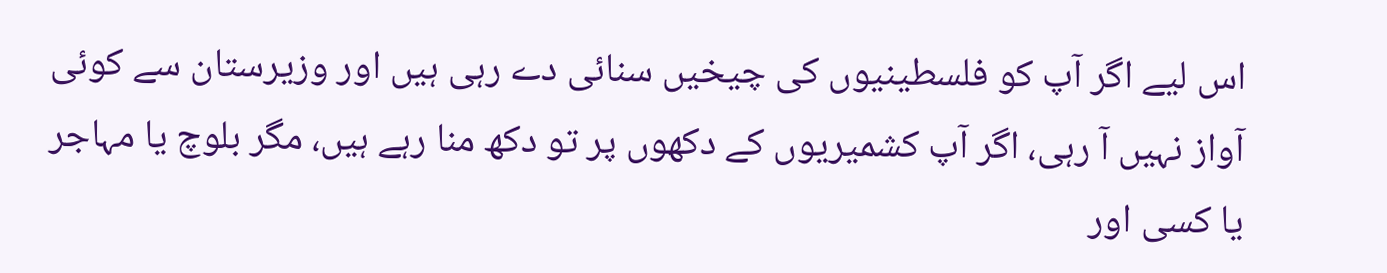اس لیے اگر آپ کو فلسطینیوں کی چیخیں سنائی دے رہی ہیں اور وزیرستان سے کوئی آواز نہیں آ رہی، اگر آپ کشمیریوں کے دکھوں پر تو دکھ منا رہے ہیں، مگر بلوچ یا مہاجر یا کسی اور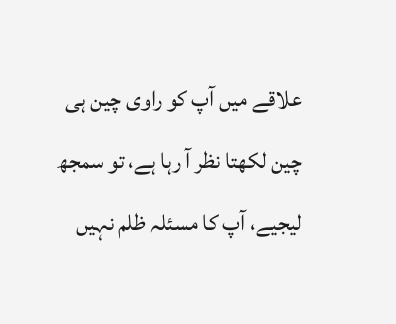علاقے میں آپ کو راوی چین ہی چین لکھتا نظر آ رہا ہے، تو سمجھ لیجیے، آپ کا مسئلہ ظلم نہیں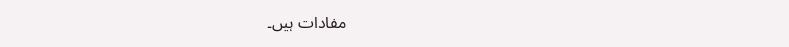مفادات ہیں۔